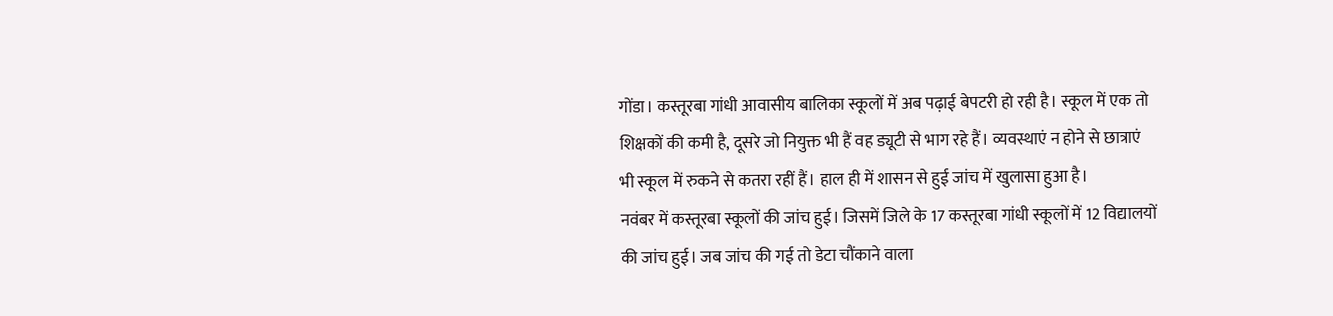गोंडा। कस्तूरबा गांधी आवासीय बालिका स्कूलों में अब पढ़ाई बेपटरी हो रही है। स्कूल में एक तो शिक्षकों की कमी है, दूसरे जो नियुक्त भी हैं वह ड्यूटी से भाग रहे हैं। व्यवस्थाएं न होने से छात्राएं भी स्कूल में रुकने से कतरा रहीं हैं। हाल ही में शासन से हुई जांच में खुलासा हुआ है।
नवंबर में कस्तूरबा स्कूलों की जांच हुई। जिसमें जिले के 17 कस्तूरबा गांधी स्कूलों में 12 विद्यालयों की जांच हुई। जब जांच की गई तो डेटा चौंकाने वाला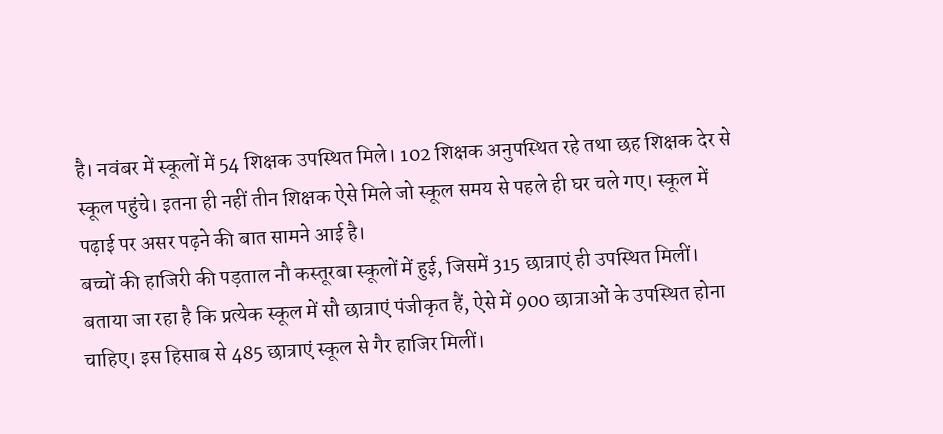है। नवंबर में स्कूलों में 54 शिक्षक उपस्थित मिले। 102 शिक्षक अनुपस्थित रहे तथा छह शिक्षक देर से स्कूल पहुंचे। इतना ही नहीं तीन शिक्षक ऐसे मिले जो स्कूल समय से पहले ही घर चले गए। स्कूल में पढ़ाई पर असर पढ़ने की बात सामने आई है।
बच्चों की हाजिरी की पड़ताल नौ कस्तूरबा स्कूलों में हुई, जिसमें 315 छात्राएं ही उपस्थित मिलीं। बताया जा रहा है कि प्रत्येक स्कूल में सौ छात्राएं पंजीकृत हैं, ऐसे में 900 छात्राओं के उपस्थित होना चाहिए। इस हिसाब से 485 छात्राएं स्कूल से गैर हाजिर मिलीं।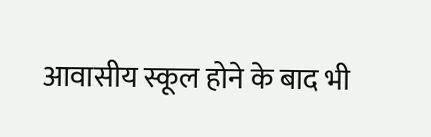आवासीय स्कूल होने के बाद भी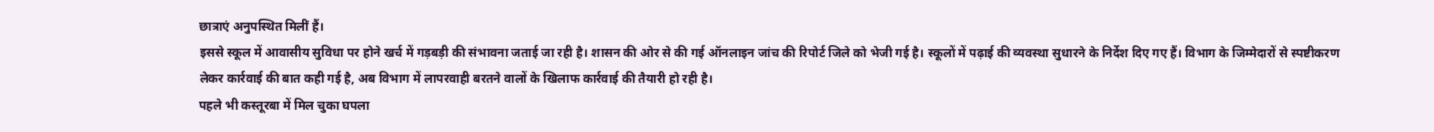छात्राएं अनुपस्थित मिलीं हैं।
इससे स्कूल में आवासीय सुविधा पर होने खर्च में गड़बड़ी की संभावना जताई जा रही है। शासन की ओर से की गई ऑनलाइन जांच की रिपोर्ट जिले को भेजी गई है। स्कूलों में पढ़ाई की व्यवस्था सुधारने के निर्देश दिए गए हैं। विभाग के जिम्मेदारों से स्पष्टीकरण लेकर कार्रवाई की बात कही गई है, अब विभाग में लापरवाही बरतने वालों के खिलाफ कार्रवाई की तैयारी हो रही है।
पहले भी कस्तूरबा में मिल चुका घपला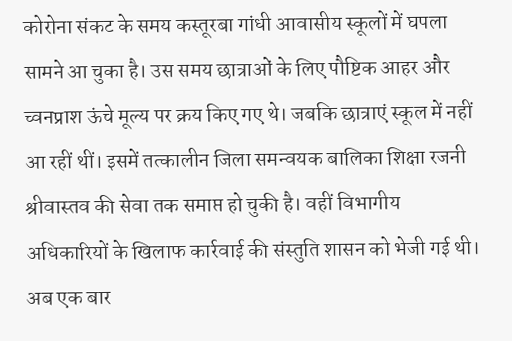कोरोना संकट के समय कस्तूरबा गांधी आवासीय स्कूलों में घपला सामने आ चुका है। उस समय छात्राओं के लिए पौष्टिक आहर और च्वनप्राश ऊंचे मूल्य पर क्रय किए गए थे। जबकि छात्राएं स्कूल में नहीं आ रहीं थीं। इसमें तत्कालीन जिला समन्वयक बालिका शिक्षा रजनी श्रीवास्तव की सेवा तक समाप्त हो चुकी है। वहीं विभागीय अधिकारियों के खिलाफ कार्रवाई की संस्तुति शासन को भेजी गई थी। अब एक बार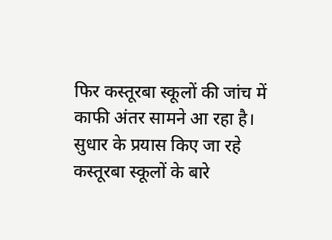फिर कस्तूरबा स्कूलों की जांच में काफी अंतर सामने आ रहा है।
सुधार के प्रयास किए जा रहे
कस्तूरबा स्कूलों के बारे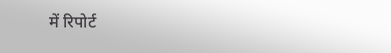में रिपोर्ट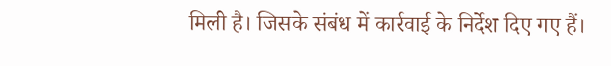मिली है। जिसके संबंध में कार्रवाई के निर्देश दिए गए हैं।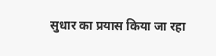सुधार का प्रयास किया जा रहा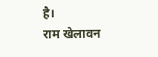है।
राम खेलावन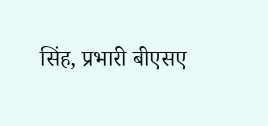सिंह, प्रभारी बीएसए